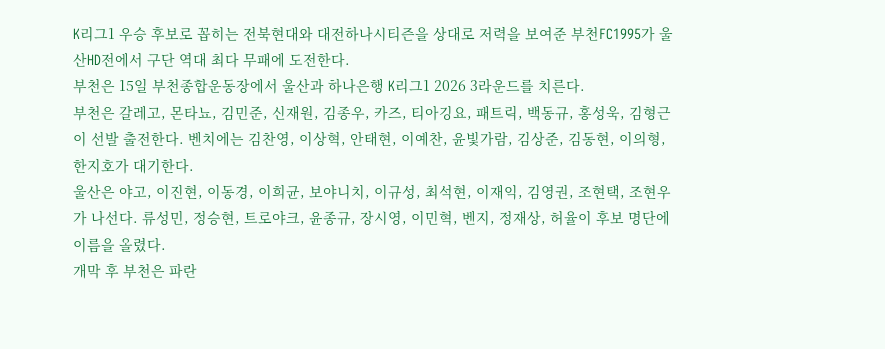K리그1 우승 후보로 꼽히는 전북현대와 대전하나시티즌을 상대로 저력을 보여준 부천FC1995가 울산HD전에서 구단 역대 최다 무패에 도전한다.
부천은 15일 부천종합운동장에서 울산과 하나은행 K리그1 2026 3라운드를 치른다.
부천은 갈레고, 몬타뇨, 김민준, 신재원, 김종우, 카즈, 티아깅요, 패트릭, 백동규, 홍성욱, 김형근이 선발 출전한다. 벤치에는 김찬영, 이상혁, 안태현, 이예찬, 윤빛가람, 김상준, 김동현, 이의형, 한지호가 대기한다.
울산은 야고, 이진현, 이동경, 이희균, 보야니치, 이규성, 최석현, 이재익, 김영권, 조현택, 조현우가 나선다. 류성민, 정승현, 트로야크, 윤종규, 장시영, 이민혁, 벤지, 정재상, 허율이 후보 명단에 이름을 올렸다.
개막 후 부천은 파란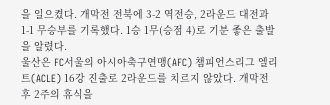을 일으켰다. 개막전 전북에 3-2 역전승, 2라운드 대전과 1-1 무승부를 기록했다. 1승 1무(승점 4)로 기분 좋은 출발을 알렸다.
울산은 FC서울의 아시아축구연맹(AFC) 챔피언스리그 엘리트(ACLE) 16강 진출로 2라운드를 치르지 않았다. 개막전 후 2주의 휴식을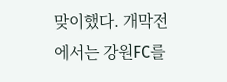맞이했다. 개막전에서는 강원FC를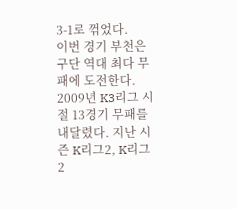3-1로 꺾었다.
이번 경기 부천은 구단 역대 최다 무패에 도전한다. 2009년 K3리그 시절 13경기 무패를 내달렸다. 지난 시즌 K리그2, K리그2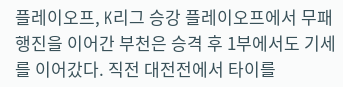플레이오프, K리그 승강 플레이오프에서 무패 행진을 이어간 부천은 승격 후 1부에서도 기세를 이어갔다. 직전 대전전에서 타이를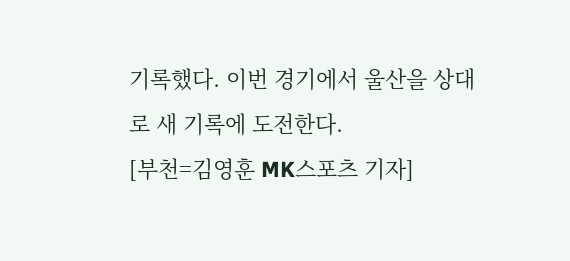기록했다. 이번 경기에서 울산을 상대로 새 기록에 도전한다.
[부천=김영훈 MK스포츠 기자]